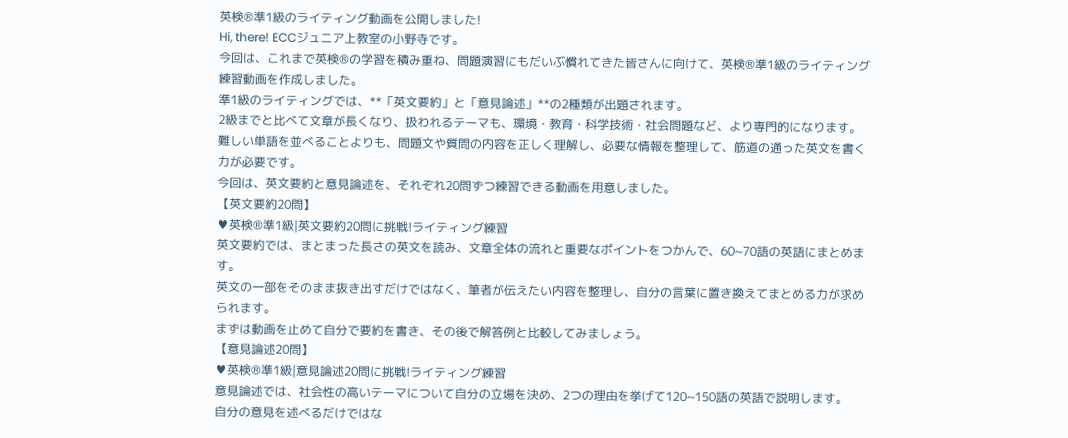英検®準1級のライティング動画を公開しました!
Hi, there! ECCジュニア上教室の小野寺です。
今回は、これまで英検®の学習を積み重ね、問題演習にもだいぶ慣れてきた皆さんに向けて、英検®準1級のライティング練習動画を作成しました。
準1級のライティングでは、**「英文要約」と「意見論述」**の2種類が出題されます。
2級までと比べて文章が長くなり、扱われるテーマも、環境・教育・科学技術・社会問題など、より専門的になります。
難しい単語を並べることよりも、問題文や質問の内容を正しく理解し、必要な情報を整理して、筋道の通った英文を書く力が必要です。
今回は、英文要約と意見論述を、それぞれ20問ずつ練習できる動画を用意しました。
【英文要約20問】
♥英検®準1級|英文要約20問に挑戦!ライティング練習
英文要約では、まとまった長さの英文を読み、文章全体の流れと重要なポイントをつかんで、60~70語の英語にまとめます。
英文の一部をそのまま抜き出すだけではなく、筆者が伝えたい内容を整理し、自分の言葉に置き換えてまとめる力が求められます。
まずは動画を止めて自分で要約を書き、その後で解答例と比較してみましょう。
【意見論述20問】
♥英検®準1級|意見論述20問に挑戦!ライティング練習
意見論述では、社会性の高いテーマについて自分の立場を決め、2つの理由を挙げて120~150語の英語で説明します。
自分の意見を述べるだけではな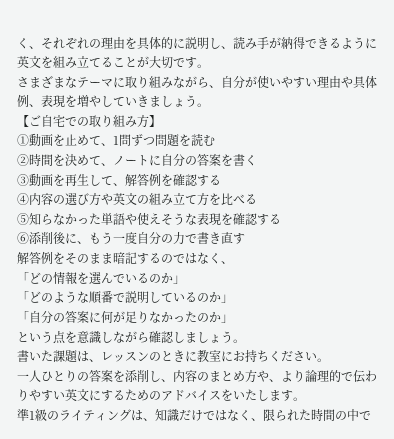く、それぞれの理由を具体的に説明し、読み手が納得できるように英文を組み立てることが大切です。
さまざまなテーマに取り組みながら、自分が使いやすい理由や具体例、表現を増やしていきましょう。
【ご自宅での取り組み方】
①動画を止めて、1問ずつ問題を読む
②時間を決めて、ノートに自分の答案を書く
③動画を再生して、解答例を確認する
④内容の選び方や英文の組み立て方を比べる
⑤知らなかった単語や使えそうな表現を確認する
⑥添削後に、もう一度自分の力で書き直す
解答例をそのまま暗記するのではなく、
「どの情報を選んでいるのか」
「どのような順番で説明しているのか」
「自分の答案に何が足りなかったのか」
という点を意識しながら確認しましょう。
書いた課題は、レッスンのときに教室にお持ちください。
一人ひとりの答案を添削し、内容のまとめ方や、より論理的で伝わりやすい英文にするためのアドバイスをいたします。
準1級のライティングは、知識だけではなく、限られた時間の中で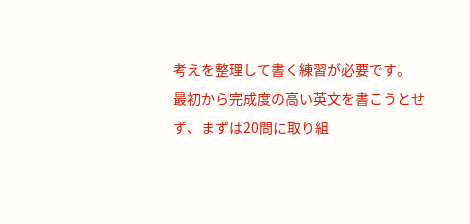考えを整理して書く練習が必要です。
最初から完成度の高い英文を書こうとせず、まずは20問に取り組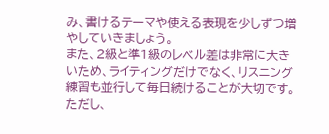み、書けるテーマや使える表現を少しずつ増やしていきましょう。
また、2級と準1級のレベル差は非常に大きいため、ライティングだけでなく、リスニング練習も並行して毎日続けることが大切です。
ただし、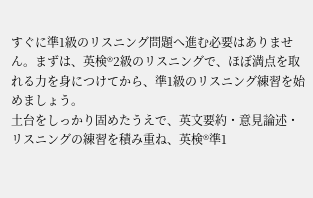すぐに準1級のリスニング問題へ進む必要はありません。まずは、英検®2級のリスニングで、ほぼ満点を取れる力を身につけてから、準1級のリスニング練習を始めましょう。
土台をしっかり固めたうえで、英文要約・意見論述・リスニングの練習を積み重ね、英検®準1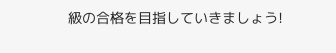級の合格を目指していきましょう!